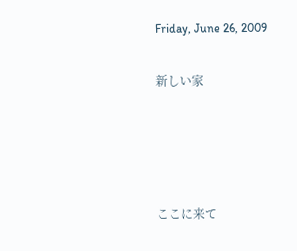Friday, June 26, 2009

新しい家




ここに来て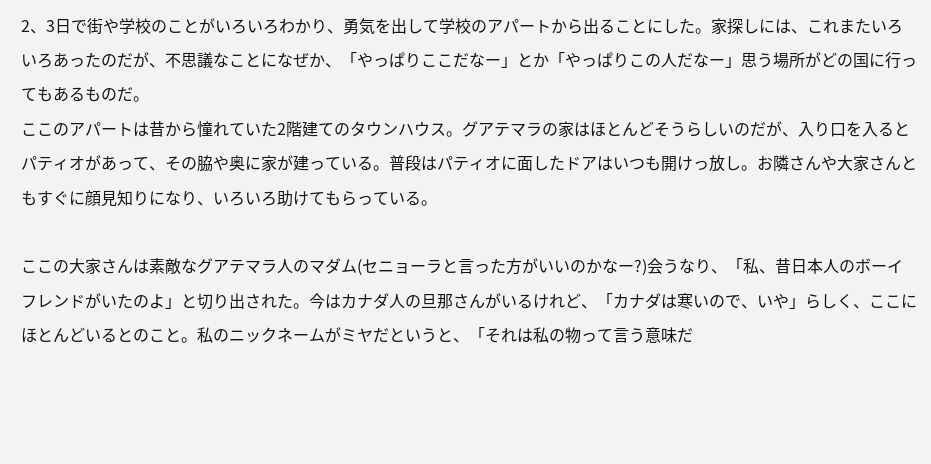2、3日で街や学校のことがいろいろわかり、勇気を出して学校のアパートから出ることにした。家探しには、これまたいろいろあったのだが、不思議なことになぜか、「やっぱりここだなー」とか「やっぱりこの人だなー」思う場所がどの国に行ってもあるものだ。
ここのアパートは昔から憧れていた2階建てのタウンハウス。グアテマラの家はほとんどそうらしいのだが、入り口を入るとパティオがあって、その脇や奥に家が建っている。普段はパティオに面したドアはいつも開けっ放し。お隣さんや大家さんともすぐに顔見知りになり、いろいろ助けてもらっている。

ここの大家さんは素敵なグアテマラ人のマダム(セニョーラと言った方がいいのかなー?)会うなり、「私、昔日本人のボーイフレンドがいたのよ」と切り出された。今はカナダ人の旦那さんがいるけれど、「カナダは寒いので、いや」らしく、ここにほとんどいるとのこと。私のニックネームがミヤだというと、「それは私の物って言う意味だ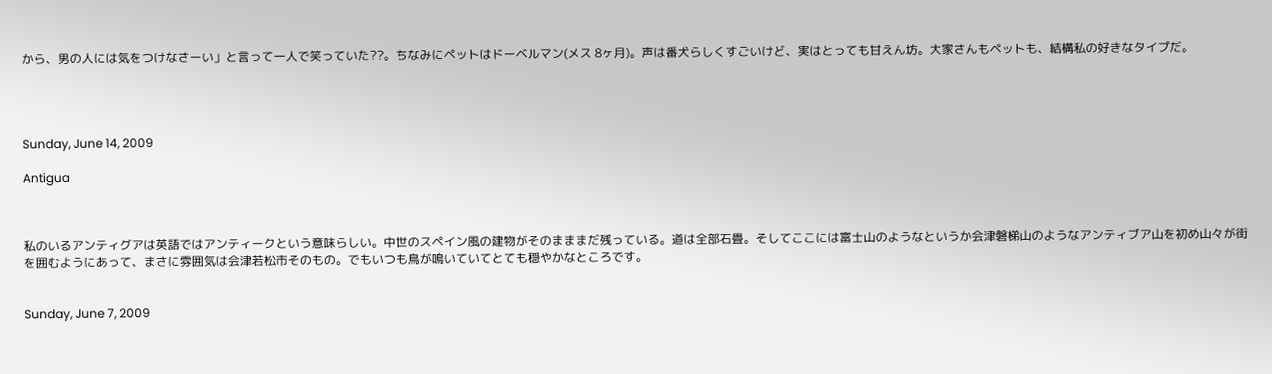から、男の人には気をつけなさーい」と言って一人で笑っていた??。ちなみにペットはドーベルマン(メス 8ヶ月)。声は番犬らしくすごいけど、実はとっても甘えん坊。大家さんもペットも、結構私の好きなタイプだ。




Sunday, June 14, 2009

Antigua



私のいるアンティグアは英語ではアンティークという意味らしい。中世のスペイン風の建物がそのまままだ残っている。道は全部石畳。そしてここには富士山のようなというか会津磐梯山のようなアンティブア山を初め山々が街を囲むようにあって、まさに雰囲気は会津若松市そのもの。でもいつも鳥が鳴いていてとても穏やかなところです。


Sunday, June 7, 2009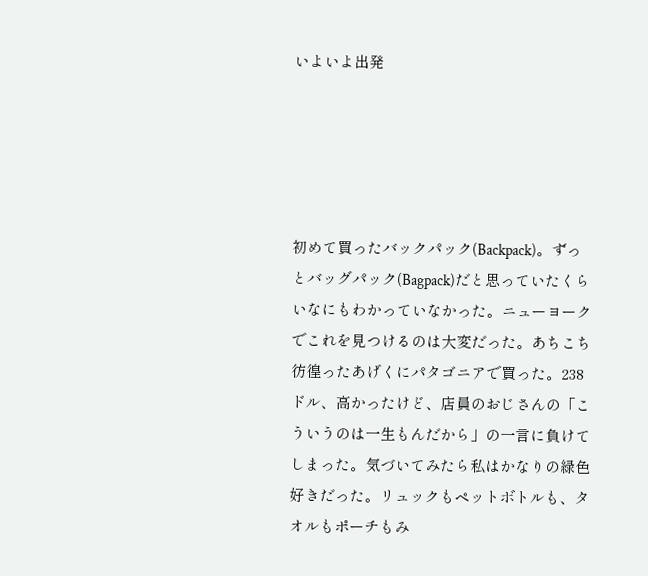いよいよ出発





初めて買ったバックパック(Backpack)。ずっとバッグパック(Bagpack)だと思っていたくらいなにもわかっていなかった。ニューヨークでこれを見つけるのは大変だった。あちこち彷徨ったあげくにパタゴニアで買った。238ドル、高かったけど、店員のおじさんの「こういうのは一生もんだから」の一言に負けてしまった。気づいてみたら私はかなりの緑色好きだった。リュックもペットボトルも、タオルもポーチもみ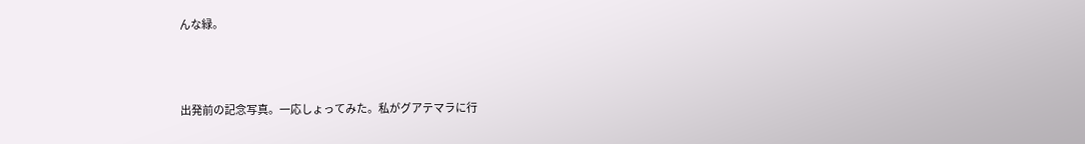んな緑。



出発前の記念写真。一応しょってみた。私がグアテマラに行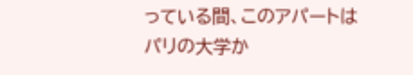っている間、このアパートはパリの大学か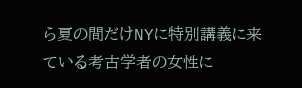ら夏の間だけNYに特別講義に来ている考古学者の女性に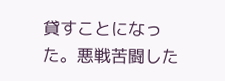貸すことになった。悪戦苦闘した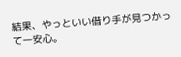結果、やっといい借り手が見つかって一安心。